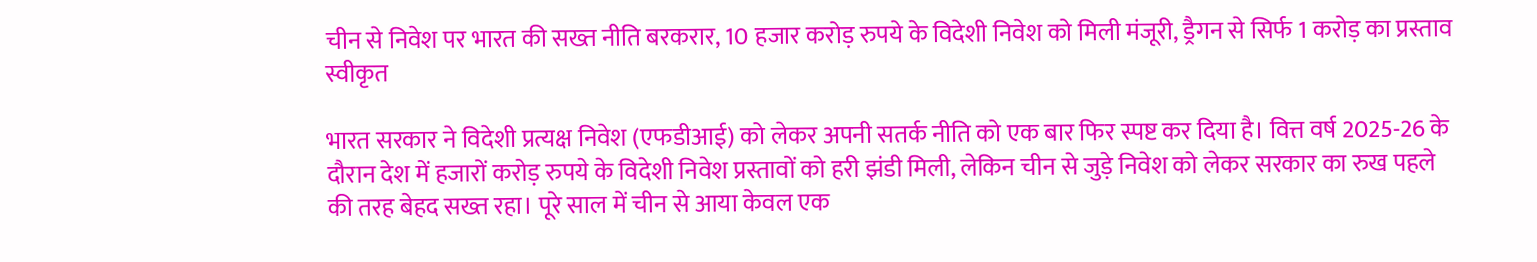चीन से निवेश पर भारत की सख्त नीति बरकरार, 10 हजार करोड़ रुपये के विदेशी निवेश को मिली मंजूरी, ड्रैगन से सिर्फ 1 करोड़ का प्रस्ताव स्वीकृत

भारत सरकार ने विदेशी प्रत्यक्ष निवेश (एफडीआई) को लेकर अपनी सतर्क नीति को एक बार फिर स्पष्ट कर दिया है। वित्त वर्ष 2025-26 के दौरान देश में हजारों करोड़ रुपये के विदेशी निवेश प्रस्तावों को हरी झंडी मिली, लेकिन चीन से जुड़े निवेश को लेकर सरकार का रुख पहले की तरह बेहद सख्त रहा। पूरे साल में चीन से आया केवल एक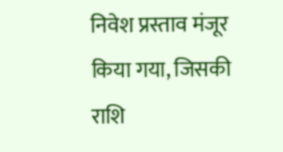निवेश प्रस्ताव मंजूर किया गया, जिसकी राशि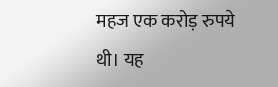महज एक करोड़ रुपये थी। यह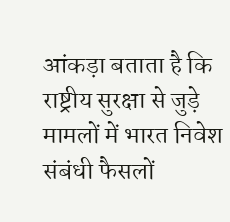आंकड़ा बताता है कि राष्ट्रीय सुरक्षा से जुड़े मामलों में भारत निवेश संबंधी फैसलों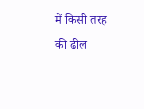में किसी तरह की ढील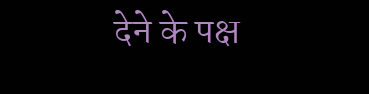देने के पक्ष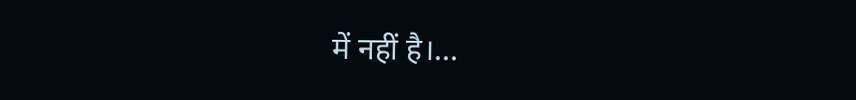में नहीं है।…